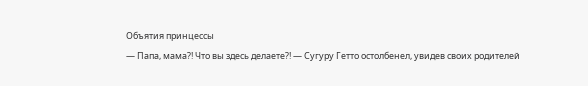Объятия принцессы
— Папа, мама?! Что вы здесь делаете?! — Сугуру Гетто остолбенел, увидев своих родителей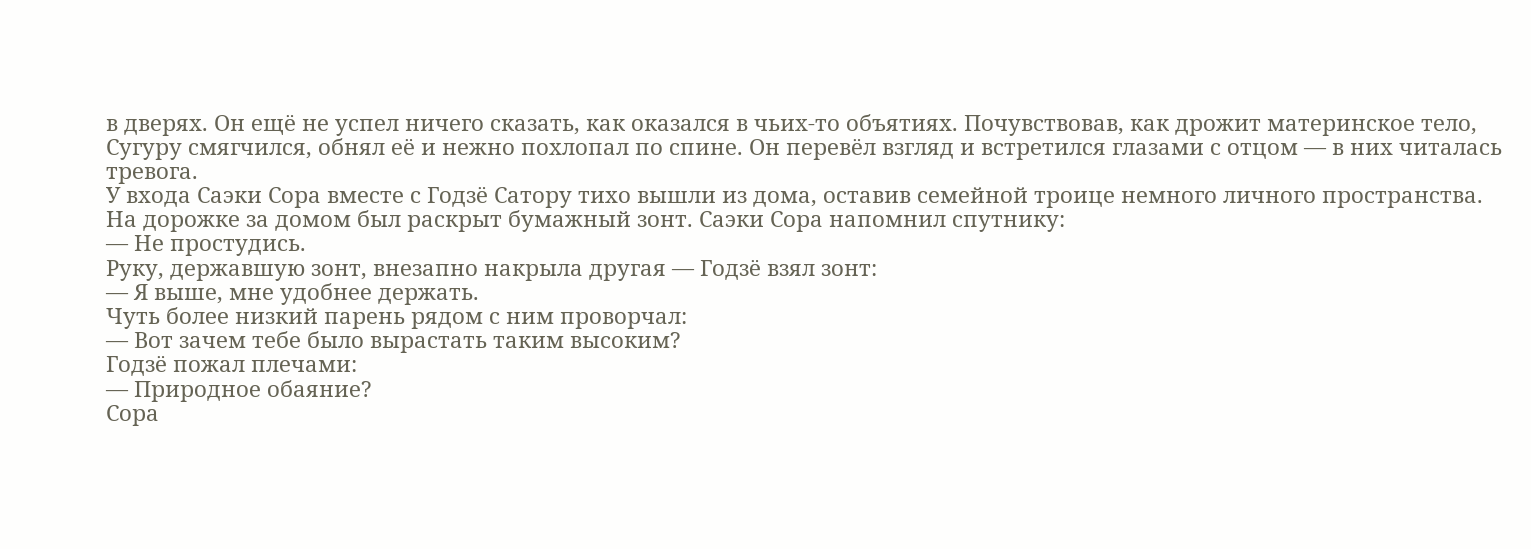в дверях. Он ещё не успел ничего сказать, как оказался в чьих-то объятиях. Почувствовав, как дрожит материнское тело, Сугуру смягчился, обнял её и нежно похлопал по спине. Он перевёл взгляд и встретился глазами с отцом — в них читалась тревога.
У входа Саэки Сора вместе с Годзё Сатору тихо вышли из дома, оставив семейной троице немного личного пространства.
На дорожке за домом был раскрыт бумажный зонт. Саэки Сора напомнил спутнику:
— Не простудись.
Руку, державшую зонт, внезапно накрыла другая — Годзё взял зонт:
— Я выше, мне удобнее держать.
Чуть более низкий парень рядом с ним проворчал:
— Вот зачем тебе было вырастать таким высоким?
Годзё пожал плечами:
— Природное обаяние?
Сора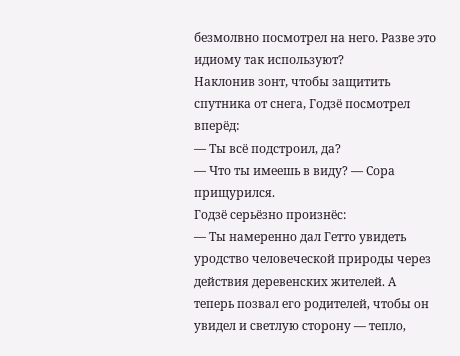безмолвно посмотрел на него. Разве это идиому так используют?
Наклонив зонт, чтобы защитить спутника от снега, Годзё посмотрел вперёд:
— Ты всё подстроил, да?
— Что ты имеешь в виду? — Сора прищурился.
Годзё серьёзно произнёс:
— Ты намеренно дал Гетто увидеть уродство человеческой природы через действия деревенских жителей. А теперь позвал его родителей, чтобы он увидел и светлую сторону — тепло,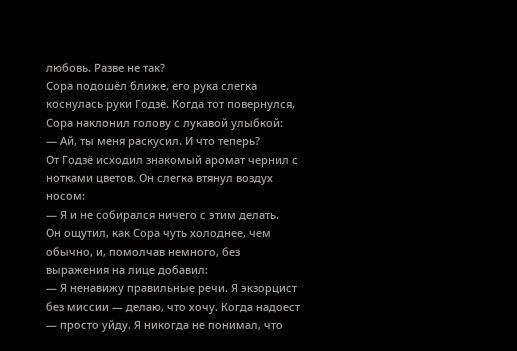любовь. Разве не так?
Сора подошёл ближе, его рука слегка коснулась руки Годзё. Когда тот повернулся, Сора наклонил голову с лукавой улыбкой:
— Ай, ты меня раскусил. И что теперь?
От Годзё исходил знакомый аромат чернил с нотками цветов. Он слегка втянул воздух носом:
— Я и не собирался ничего с этим делать.
Он ощутил, как Сора чуть холоднее, чем обычно, и, помолчав немного, без выражения на лице добавил:
— Я ненавижу правильные речи. Я экзорцист без миссии — делаю, что хочу. Когда надоест — просто уйду. Я никогда не понимал, что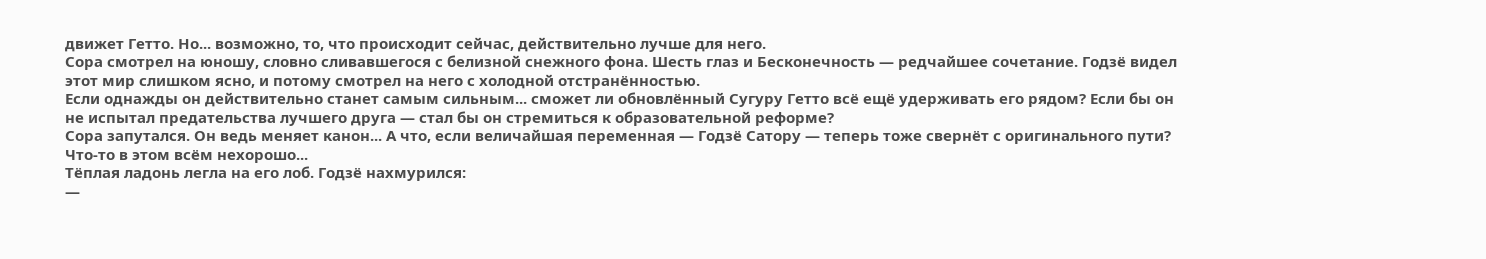движет Гетто. Но... возможно, то, что происходит сейчас, действительно лучше для него.
Сора смотрел на юношу, словно сливавшегося с белизной снежного фона. Шесть глаз и Бесконечность — редчайшее сочетание. Годзё видел этот мир слишком ясно, и потому смотрел на него с холодной отстранённостью.
Если однажды он действительно станет самым сильным... сможет ли обновлённый Сугуру Гетто всё ещё удерживать его рядом? Если бы он не испытал предательства лучшего друга — стал бы он стремиться к образовательной реформе?
Сора запутался. Он ведь меняет канон... А что, если величайшая переменная — Годзё Сатору — теперь тоже свернёт с оригинального пути?
Что-то в этом всём нехорошо...
Тёплая ладонь легла на его лоб. Годзё нахмурился:
—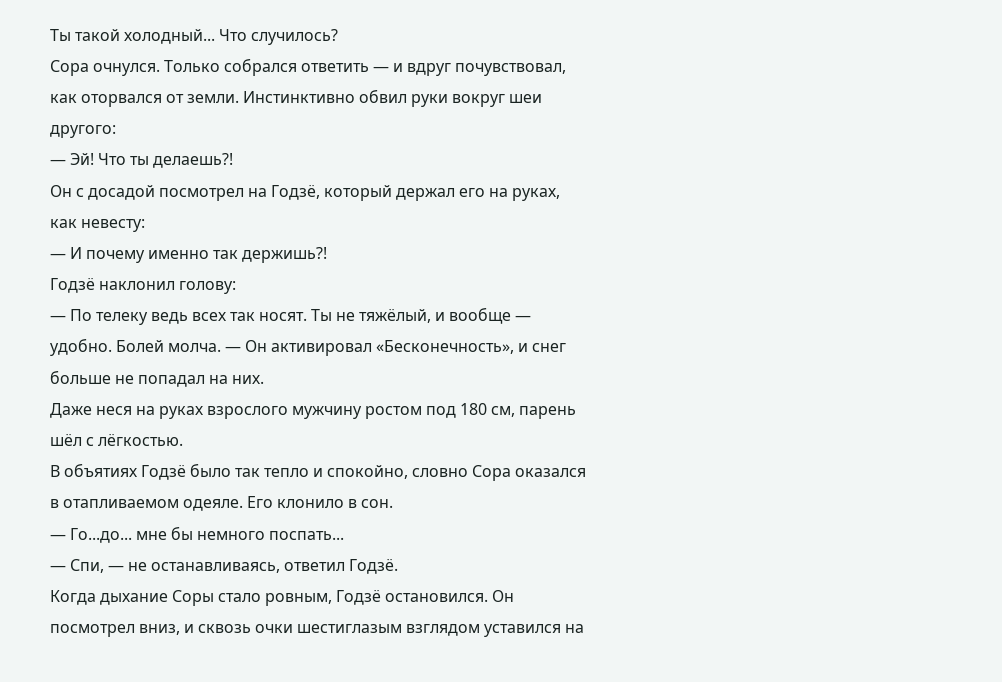Ты такой холодный... Что случилось?
Сора очнулся. Только собрался ответить — и вдруг почувствовал, как оторвался от земли. Инстинктивно обвил руки вокруг шеи другого:
— Эй! Что ты делаешь?!
Он с досадой посмотрел на Годзё, который держал его на руках, как невесту:
— И почему именно так держишь?!
Годзё наклонил голову:
— По телеку ведь всех так носят. Ты не тяжёлый, и вообще — удобно. Болей молча. — Он активировал «Бесконечность», и снег больше не попадал на них.
Даже неся на руках взрослого мужчину ростом под 180 см, парень шёл с лёгкостью.
В объятиях Годзё было так тепло и спокойно, словно Сора оказался в отапливаемом одеяле. Его клонило в сон.
— Го...до... мне бы немного поспать...
— Спи, — не останавливаясь, ответил Годзё.
Когда дыхание Соры стало ровным, Годзё остановился. Он посмотрел вниз, и сквозь очки шестиглазым взглядом уставился на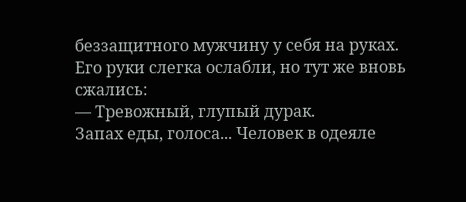беззащитного мужчину у себя на руках. Его руки слегка ослабли, но тут же вновь сжались:
— Тревожный, глупый дурак.
Запах еды, голоса... Человек в одеяле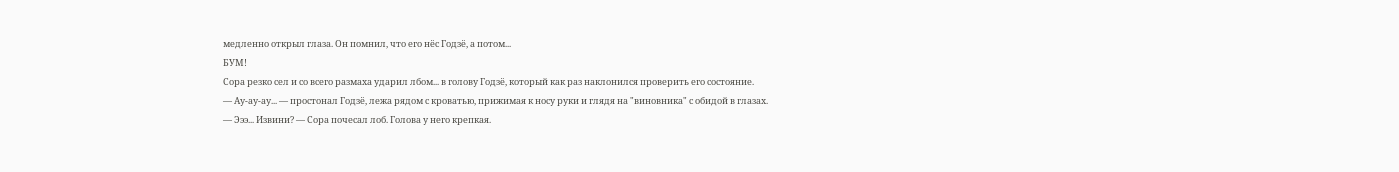медленно открыл глаза. Он помнил, что его нёс Годзё, а потом...
БУМ!
Сора резко сел и со всего размаха ударил лбом... в голову Годзё, который как раз наклонился проверить его состояние.
— Ау-ау-ау... — простонал Годзё, лежа рядом с кроватью, прижимая к носу руки и глядя на "виновника" с обидой в глазах.
— Эээ... Извини? — Сора почесал лоб. Голова у него крепкая.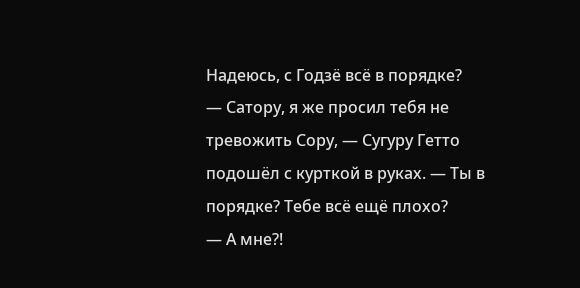Надеюсь, с Годзё всё в порядке?
— Сатору, я же просил тебя не тревожить Сору, — Сугуру Гетто подошёл с курткой в руках. — Ты в порядке? Тебе всё ещё плохо?
— А мне?!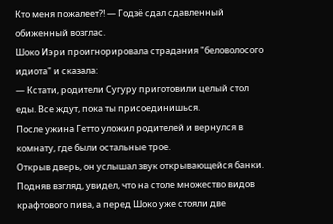Кто меня пожалеет?! — Годзё сдал сдавленный обиженный возглас.
Шоко Иэри проигнорировала страдания "беловолосого идиота" и сказала:
— Кстати, родители Сугуру приготовили целый стол еды. Все ждут, пока ты присоединишься.
После ужина Гетто уложил родителей и вернулся в комнату, где были остальные трое.
Открыв дверь, он услышал звук открывающейся банки. Подняв взгляд, увидел, что на столе множество видов крафтового пива, а перед Шоко уже стояли две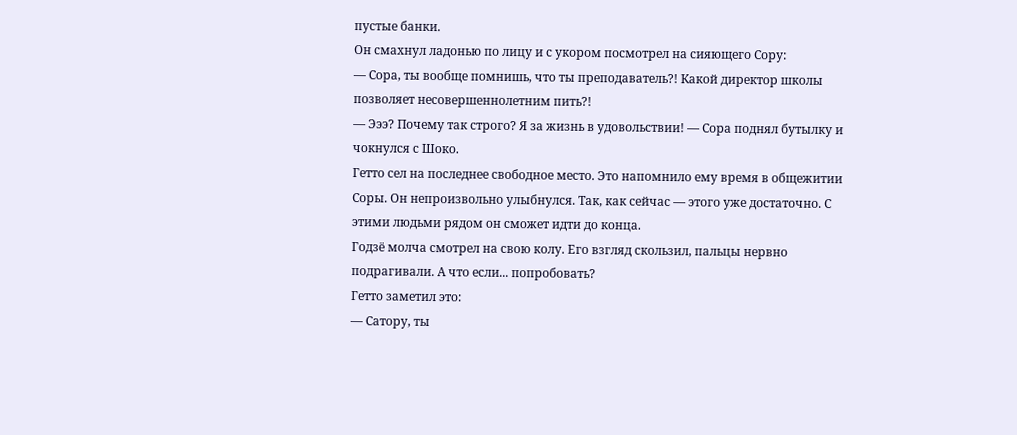пустые банки.
Он смахнул ладонью по лицу и с укором посмотрел на сияющего Сору:
— Сора, ты вообще помнишь, что ты преподаватель?! Какой директор школы позволяет несовершеннолетним пить?!
— Эээ? Почему так строго? Я за жизнь в удовольствии! — Сора поднял бутылку и чокнулся с Шоко.
Гетто сел на последнее свободное место. Это напомнило ему время в общежитии Соры. Он непроизвольно улыбнулся. Так, как сейчас — этого уже достаточно. С этими людьми рядом он сможет идти до конца.
Годзё молча смотрел на свою колу. Его взгляд скользил, пальцы нервно подрагивали. А что если... попробовать?
Гетто заметил это:
— Сатору, ты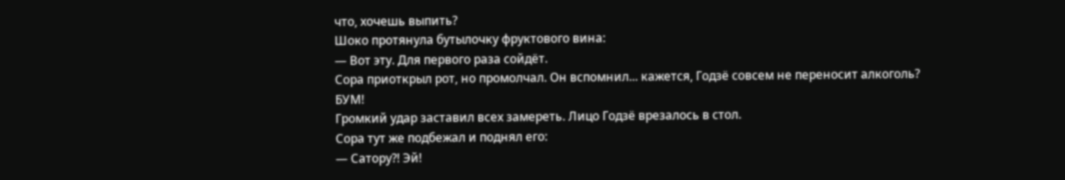что, хочешь выпить?
Шоко протянула бутылочку фруктового вина:
— Вот эту. Для первого раза сойдёт.
Сора приоткрыл рот, но промолчал. Он вспомнил... кажется, Годзё совсем не переносит алкоголь?
БУМ!
Громкий удар заставил всех замереть. Лицо Годзё врезалось в стол.
Сора тут же подбежал и поднял его:
— Сатору?! Эй!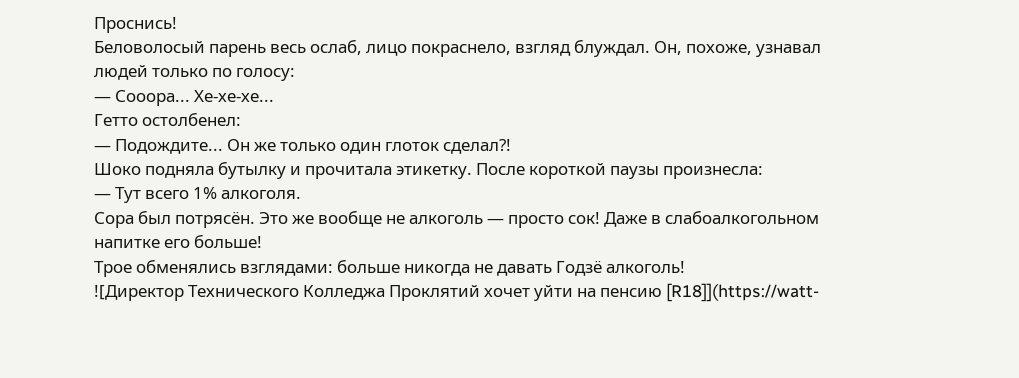Проснись!
Беловолосый парень весь ослаб, лицо покраснело, взгляд блуждал. Он, похоже, узнавал людей только по голосу:
— Сооора... Хе-хе-хе...
Гетто остолбенел:
— Подождите... Он же только один глоток сделал?!
Шоко подняла бутылку и прочитала этикетку. После короткой паузы произнесла:
— Тут всего 1% алкоголя.
Сора был потрясён. Это же вообще не алкоголь — просто сок! Даже в слабоалкогольном напитке его больше!
Трое обменялись взглядами: больше никогда не давать Годзё алкоголь!
![Директор Технического Колледжа Проклятий хочет уйти на пенсию [R18]](https://watt-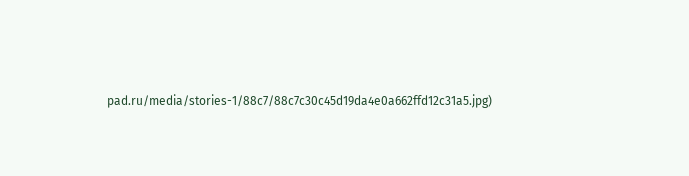pad.ru/media/stories-1/88c7/88c7c30c45d19da4e0a662ffd12c31a5.jpg)